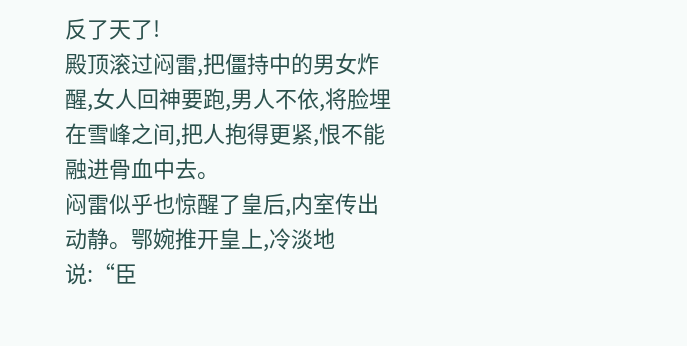反了天了!
殿顶滚过闷雷,把僵持中的男女炸醒,女人回神要跑,男人不依,将脸埋在雪峰之间,把人抱得更紧,恨不能融进骨血中去。
闷雷似乎也惊醒了皇后,内室传出动静。鄂婉推开皇上,冷淡地说:“臣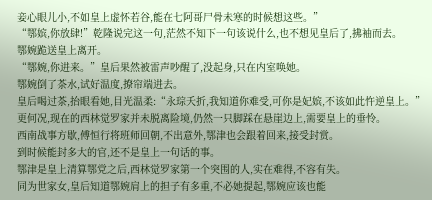妾心眼儿小,不如皇上虚怀若谷,能在七阿哥尸骨未寒的时候想这些。”
“鄂嫔,你放肆!”乾隆说完这一句,茫然不知下一句该说什么,也不想见皇后了,拂袖而去。
鄂婉跪送皇上离开。
“鄂婉,你进来。”皇后果然被雷声吵醒了,没起身,只在内室唤她。
鄂婉倒了茶水,试好温度,撩帘端进去。
皇后喝过茶,抬眼看她,目光温柔:“永琮夭折,我知道你难受,可你是妃嫔,不该如此忤逆皇上。”
更何况,现在的西林觉罗家并未脱离险境,仍然一只脚踩在悬崖边上,需要皇上的垂怜。
西南战事方歇,傅恒行将班师回朝,不出意外,鄂津也会跟着回来,接受封赏。
到时候能封多大的官,还不是皇上一句话的事。
鄂津是皇上清算鄂党之后,西林觉罗家第一个突围的人,实在难得,不容有失。
同为世家女,皇后知道鄂婉肩上的担子有多重,不必她提起,鄂婉应该也能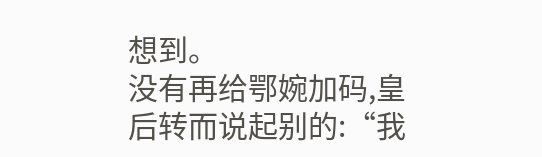想到。
没有再给鄂婉加码,皇后转而说起别的:“我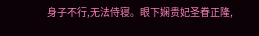身子不行,无法侍寝。眼下娴贵妃圣眷正隆,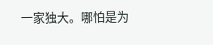一家独大。哪怕是为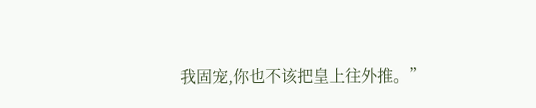我固宠,你也不该把皇上往外推。”